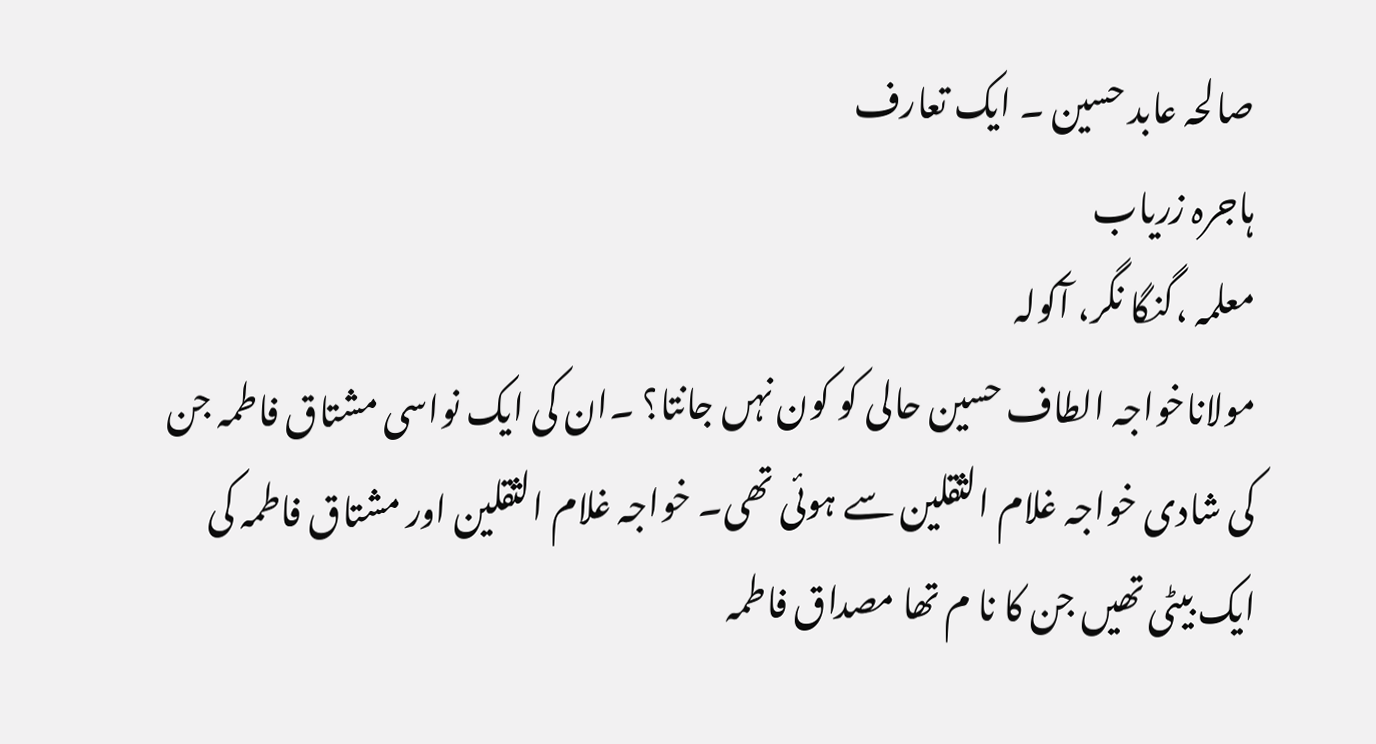صالحہ عابد حسین ۔ ایک تعارف
ہاجرہ زریاب
معلمہ ،گنگا نگر، آکولہ
مولاناخواجہ الطاف حسین حالی کو کون نہں جانتا؟ ۔ان کی ایک نواسی مشتاق فاطمہ جن کی شادی خواجہ غلام الثقلین سے ہوئی تھی۔ خواجہ غلام الثقلین اور مشتاق فاطمہ کی ایک بیٹی تھیں جن کا نا م تھا مصداق فاطمہ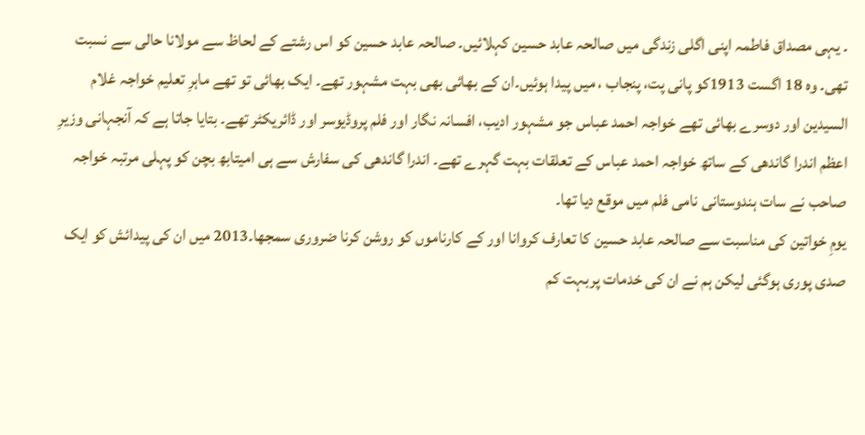۔ یہی مصداق فاطمہ اپنی اگلی زندگی میں صالحہ عابد حسین کہلائیں۔ صالحہ عابد حسین کو اس رشتے کے لحاظ سے مولانا حالی سے نسبت تھی۔ وہ 18 اگست 1913کو پانی پت، پنجاب ، میں پیدا ہوئیں۔ان کے بھائی بھی بہت مشہور تھے۔ ایک بھائی تو تھے ماہرِ تعلیم خواجہ غلام السیدین اور دوسرے بھائی تھے خواجہ احمد عباس جو مشہور ادیب، افسانہ نگار اور فلم پروڈیوسر اور ڈائریکٹر تھے۔ بتایا جاتا ہے کہ آنجہانی وزیرِ اعظم اندرا گاندھی کے ساتھ خواجہ احمد عباس کے تعلقات بہت گہرے تھے۔ اندرا گاندھی کی سفارش سے ہی امیتابھ بچن کو پہلی مرتبہ خواجہ صاحب نے سات ہندوستانی نامی فلم میں موقع دیا تھا۔
یومِ خواتین کی مناسبت سے صالحہ عابد حسین کا تعارف کروانا اور کے کارناموں کو روشن کرنا ضروری سمجھا۔2013 میں ان کی پیدائش کو ایک صدی پوری ہوگئی لیکن ہم نے ان کی خدمات پربہت کم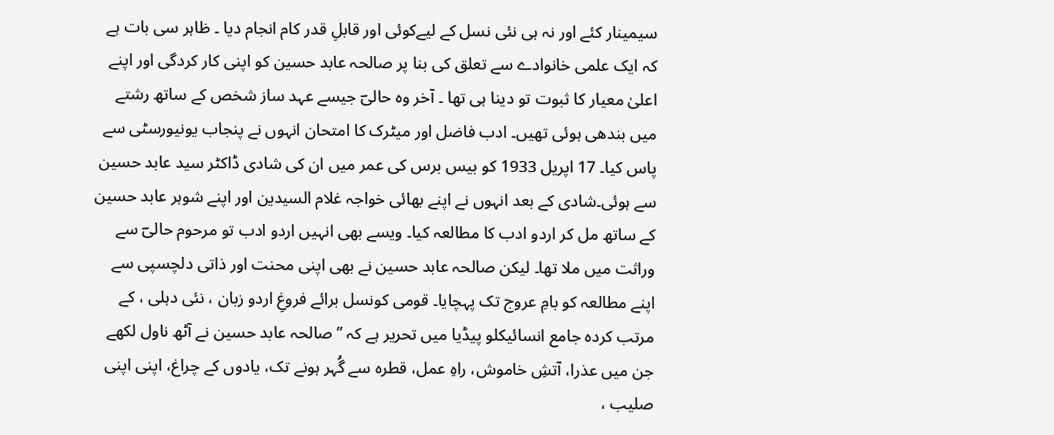سیمینار کئے اور نہ ہی نئی نسل کے لیےکوئی اور قابلِ قدر کام انجام دیا ۔ ظاہر سی بات ہے کہ ایک علمی خانوادے سے تعلق کی بنا پر صالحہ عابد حسین کو اپنی کار کردگی اور اپنے اعلیٰ معیار کا ثبوت تو دینا ہی تھا ۔ آخر وہ حالیؔ جیسے عہد ساز شخص کے ساتھ رشتے میں بندھی ہوئی تھیں۔ ادب فاضل اور میٹرک کا امتحان انہوں نے پنجاب یونیورسٹی سے پاس کیا۔ 17 اپریل 1933 کو بیس برس کی عمر میں ان کی شادی ڈاکٹر سید عابد حسین سے ہوئی۔شادی کے بعد انہوں نے اپنے بھائی خواجہ غلام السیدین اور اپنے شوہر عابد حسین کے ساتھ مل کر اردو ادب کا مطالعہ کیا۔ ویسے بھی انہیں اردو ادب تو مرحوم حالیؔ سے وراثت میں ملا تھا۔ لیکن صالحہ عابد حسین نے بھی اپنی محنت اور ذاتی دلچسپی سے اپنے مطالعہ کو بامِ عروج تک پہچایا۔ قومی کونسل برائے فروغِ اردو زبان ، نئی دہلی ، کے مرتب کردہ جامع انسائیکلو پیڈیا میں تحریر ہے کہ ’’صالحہ عابد حسین نے آٹھ ناول لکھے جن میں عذرا، آتشِ خاموش، راہِ عمل، قطرہ سے گُہر ہونے تک، یادوں کے چراغ، اپنی اپنی صلیب ،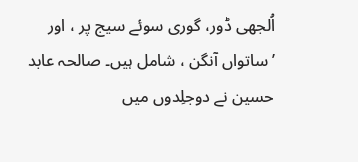اُلجھی ڈور، گوری سوئے سیج پر ، اور ’ساتواں آنگن ، شامل ہیں۔ صالحہ عابد حسین نے دوجلِدوں میں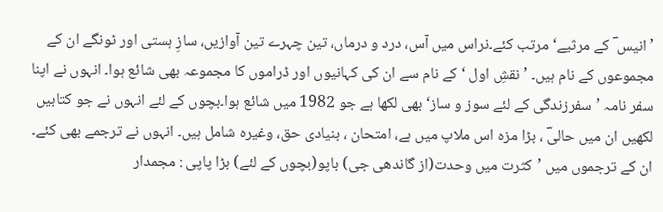’انیس ؔ کے مرثیے‘ مرتب کئے۔نراس میں آس، درد و درماں، تین چہرے تین آوازیں، سازِ ہستی اور ٹونگے ان کے مجموعوں کے نام ہیں۔ ’نقشِ اول ‘ کے نام سے ان کی کہانیوں اور ڈراموں کا مجموعہ بھی شائع ہوا۔ انہوں نے اپنا سفر نامہ ’سفرزندگی کے لئے سوز و ساز‘ بھی لکھا ہے جو 1982 میں شائع ہوا۔بچوں کے لئے انہوں نے جو کتابیں لکھیں ان میں حالیؔ ، بڑا مزہ اس ملاپ میں ہے، امتحان ، بنیادی حق، وغیرہ شامل ہیں۔ انہوں نے ترجمے بھی کئے۔ ان کے ترجموں میں ’کثرت میں وحدت(از گاندھی جی) باپو(بچوں کے لئے) بڑا پاپی : مجمدار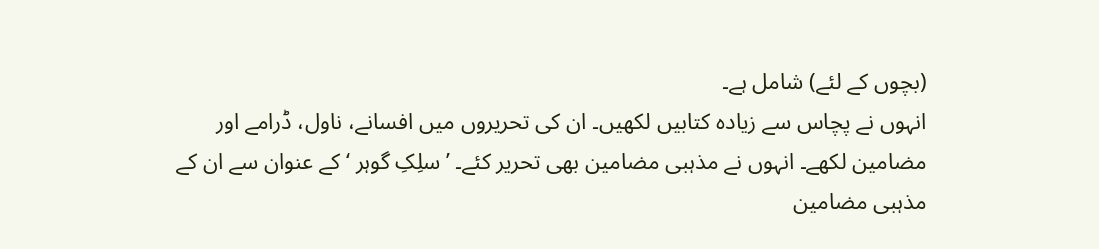(بچوں کے لئے) شامل ہے۔
انہوں نے پچاس سے زیادہ کتابیں لکھیں۔ ان کی تحریروں میں افسانے، ناول، ڈرامے اور مضامین لکھے۔ انہوں نے مذہبی مضامین بھی تحریر کئے۔ ’سلِکِ گوہر ‘ کے عنوان سے ان کے مذہبی مضامین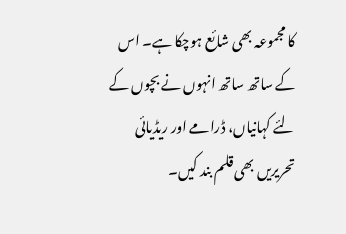کا مجموعہ بھی شائع ہوچکا ہے۔ اس کے ساتھ ساتھ انہوں نے بچوں کے لئے کہانیاں، ڈرامے اور ریڈیائی تحریریں بھی قلم بند کیں۔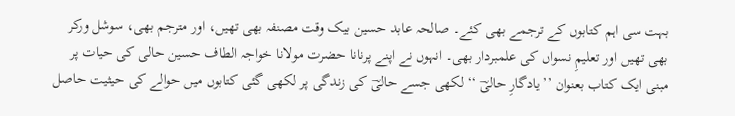بہت سی اہم کتابوں کے ترجمے بھی کئے۔ صالحہ عابد حسین بیک وقت مصنفہ بھی تھیں، اور مترجم بھی، سوشل ورکر بھی تھیں اور تعلیمِ نسواں کی علمبردار بھی۔ انہوں نے اپنے پرنانا حضرت مولانا خواجہ الطاف حسین حالی کی حیات پر مبنی ایک کتاب بعنوان ’’یادگارِ حالیؔ ‘‘ لکھی جسے حالیؔ کی زندگی پر لکھی گئی کتابوں میں حوالے کی حیثیت حاصل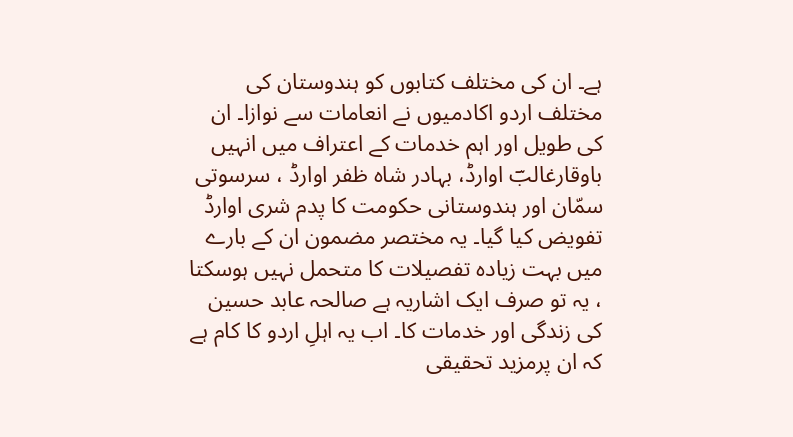ہے۔ ان کی مختلف کتابوں کو ہندوستان کی مختلف اردو اکادمیوں نے انعامات سے نوازا۔ ان کی طویل اور اہم خدمات کے اعتراف میں انہیں باوقارغالبؔ اوارڈ، بہادر شاہ ظفر اوارڈ ، سرسوتی سمّان اور ہندوستانی حکومت کا پدم شری اوارڈ تفویض کیا گیا۔ یہ مختصر مضمون ان کے بارے میں بہت زیادہ تفصیلات کا متحمل نہیں ہوسکتا ، یہ تو صرف ایک اشاریہ ہے صالحہ عابد حسین کی زندگی اور خدمات کا۔ اب یہ اہلِ اردو کا کام ہے کہ ان پرمزید تحقیقی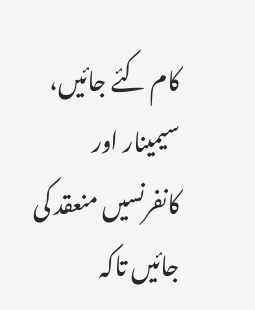کام کئے جائیں، سیمینار اور کانفرنسیں منعقد کی جائیں تاکہ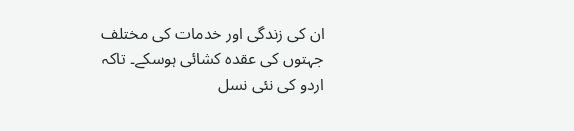ان کی زندگی اور خدمات کی مختلف جہتوں کی عقدہ کشائی ہوسکے۔ تاکہ اردو کی نئی نسل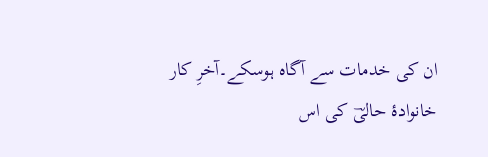ان کی خدمات سے آگاہ ہوسکے۔آخرِ کار خانوادۂ حالیؔ کی اس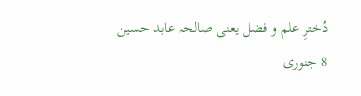دُخترِ علم و فضل یعنی صالحہ عابد حسین 8 جنوری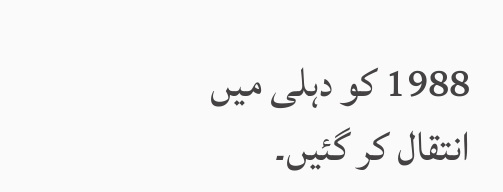1988 کو دہلی میں انتقال کر گئیں۔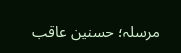مرسلہ؛ حسنین عاقب